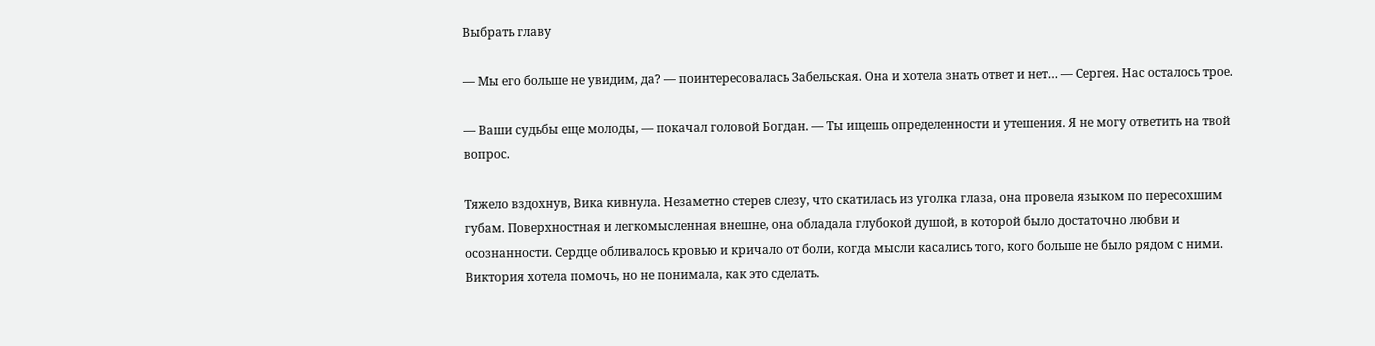Выбрать главу

— Мы его больше не увидим, да? — поинтересовалась Забельская. Она и хотела знать ответ и нет… — Сергея. Нас осталось трое.

— Ваши судьбы еще молоды, — покачал головой Богдан. — Ты ищешь определенности и утешения. Я не могу ответить на твой вопрос.

Тяжело вздохнув, Вика кивнула. Незаметно стерев слезу, что скатилась из уголка глаза, она провела языком по пересохшим губам. Поверхностная и легкомысленная внешне, она обладала глубокой душой, в которой было достаточно любви и осознанности. Сердце обливалось кровью и кричало от боли, когда мысли касались того, кого больше не было рядом с ними. Виктория хотела помочь, но не понимала, как это сделать.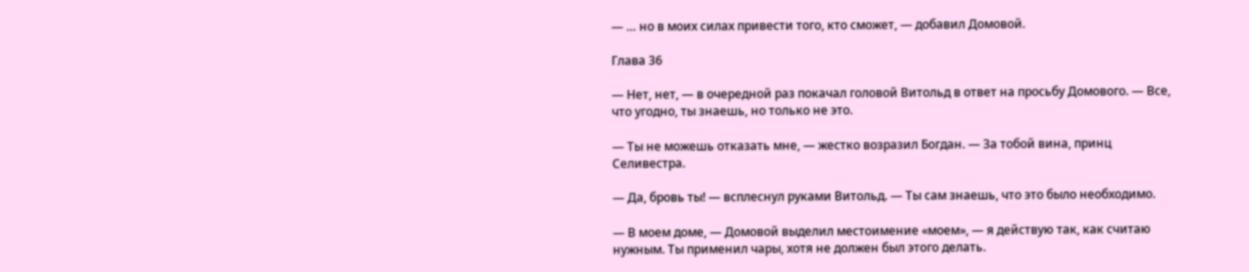— … но в моих силах привести того, кто сможет, — добавил Домовой.

Глава 36

— Нет, нет, — в очередной раз покачал головой Витольд в ответ на просьбу Домового. — Все, что угодно, ты знаешь, но только не это.

— Ты не можешь отказать мне, — жестко возразил Богдан. — За тобой вина, принц Селивестра.

— Да, бровь ты! — всплеснул руками Витольд. — Ты сам знаешь, что это было необходимо.

— В моем доме, — Домовой выделил местоимение «моем», — я действую так, как считаю нужным. Ты применил чары, хотя не должен был этого делать.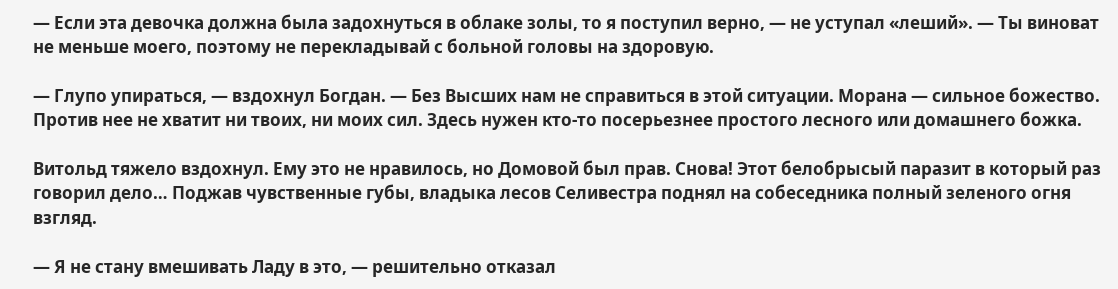— Если эта девочка должна была задохнуться в облаке золы, то я поступил верно, — не уступал «леший». — Ты виноват не меньше моего, поэтому не перекладывай с больной головы на здоровую.

— Глупо упираться, — вздохнул Богдан. — Без Высших нам не справиться в этой ситуации. Морана — сильное божество. Против нее не хватит ни твоих, ни моих сил. Здесь нужен кто-то посерьезнее простого лесного или домашнего божка.

Витольд тяжело вздохнул. Ему это не нравилось, но Домовой был прав. Снова! Этот белобрысый паразит в который раз говорил дело… Поджав чувственные губы, владыка лесов Селивестра поднял на собеседника полный зеленого огня взгляд.

— Я не стану вмешивать Ладу в это, — решительно отказал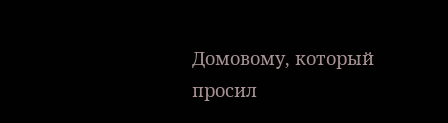Домовому, который просил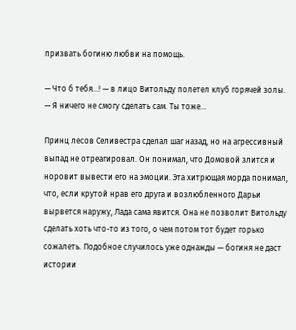призвать богиню любви на помощь.

— Что б тебя…! — в лицо Витольду полетел клуб горячей золы. — Я ничего не смогу сделать сам. Ты тоже…

Принц лесов Селивестра сделал шаг назад, но на агрессивный выпад не отреагировал. Он понимал, что Домовой злится и норовит вывести его на эмоции. Эта хитрющая морда понимал, что, если крутой нрав его друга и возлюбленного Дарьи вырвется наружу, Лада сама явится. Она не позволит Витольду сделать хоть что-то из того, о чем потом тот будет горько сожалеть. Подобное случилось уже однажды — богиня не даст истории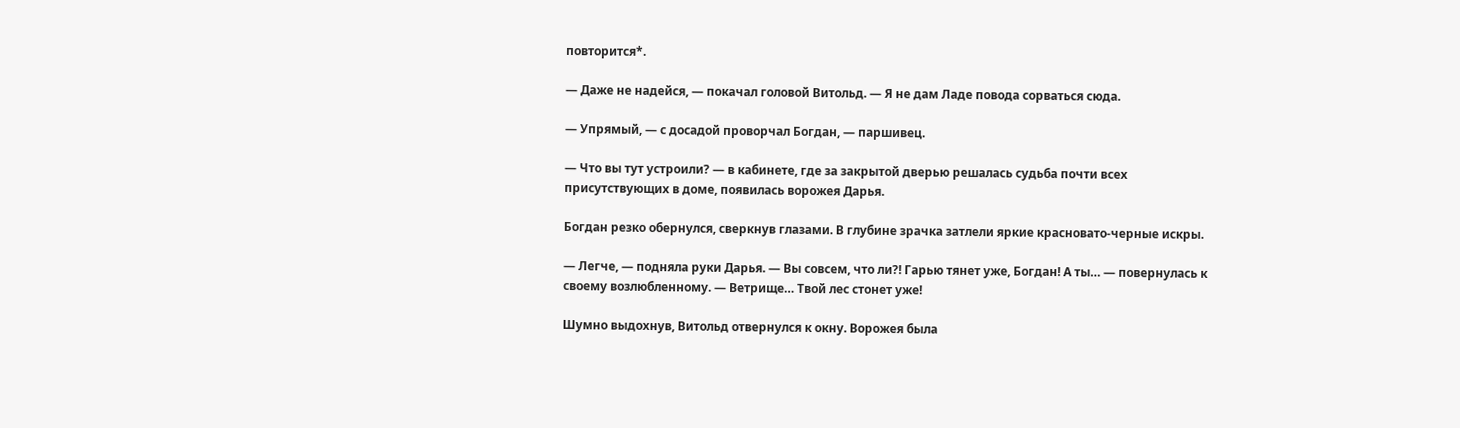повторится*.

— Даже не надейся, — покачал головой Витольд. — Я не дам Ладе повода сорваться сюда.

— Упрямый, — с досадой проворчал Богдан, — паршивец.

— Что вы тут устроили? — в кабинете, где за закрытой дверью решалась судьба почти всех присутствующих в доме, появилась ворожея Дарья.

Богдан резко обернулся, сверкнув глазами. В глубине зрачка затлели яркие красновато-черные искры.

— Легче, — подняла руки Дарья. — Вы совсем, что ли?! Гарью тянет уже, Богдан! А ты… — повернулась к своему возлюбленному. — Ветрище… Твой лес стонет уже!

Шумно выдохнув, Витольд отвернулся к окну. Ворожея была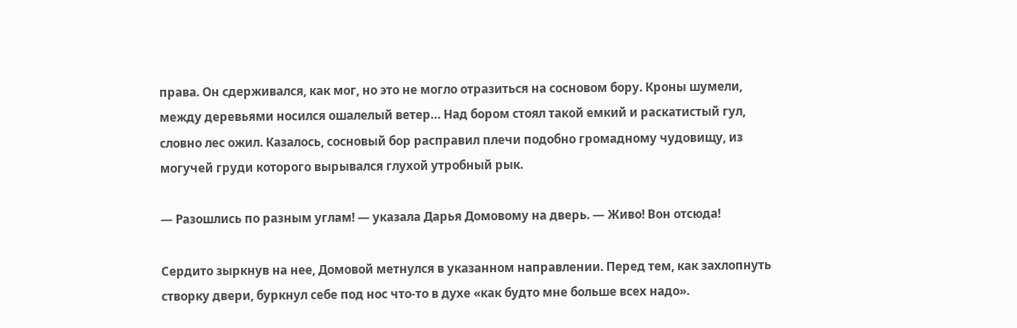права. Он сдерживался, как мог, но это не могло отразиться на сосновом бору. Кроны шумели, между деревьями носился ошалелый ветер… Над бором стоял такой емкий и раскатистый гул, словно лес ожил. Казалось, сосновый бор расправил плечи подобно громадному чудовищу, из могучей груди которого вырывался глухой утробный рык.

— Разошлись по разным углам! — указала Дарья Домовому на дверь. — Живо! Вон отсюда!

Сердито зыркнув на нее, Домовой метнулся в указанном направлении. Перед тем, как захлопнуть створку двери, буркнул себе под нос что-то в духе «как будто мне больше всех надо».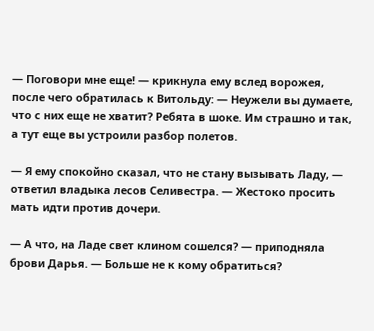— Поговори мне еще! — крикнула ему вслед ворожея, после чего обратилась к Витольду: — Неужели вы думаете, что с них еще не хватит? Ребята в шоке. Им страшно и так, а тут еще вы устроили разбор полетов.

— Я ему спокойно сказал, что не стану вызывать Ладу, — ответил владыка лесов Селивестра. — Жестоко просить мать идти против дочери.

— А что, на Ладе свет клином сошелся? — приподняла брови Дарья. — Больше не к кому обратиться?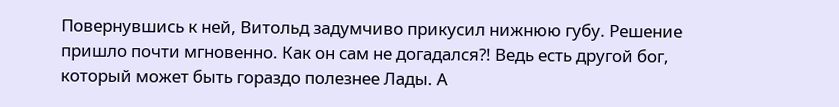Повернувшись к ней, Витольд задумчиво прикусил нижнюю губу. Решение пришло почти мгновенно. Как он сам не догадался?! Ведь есть другой бог, который может быть гораздо полезнее Лады. А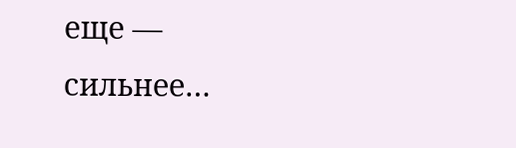еще — сильнее…